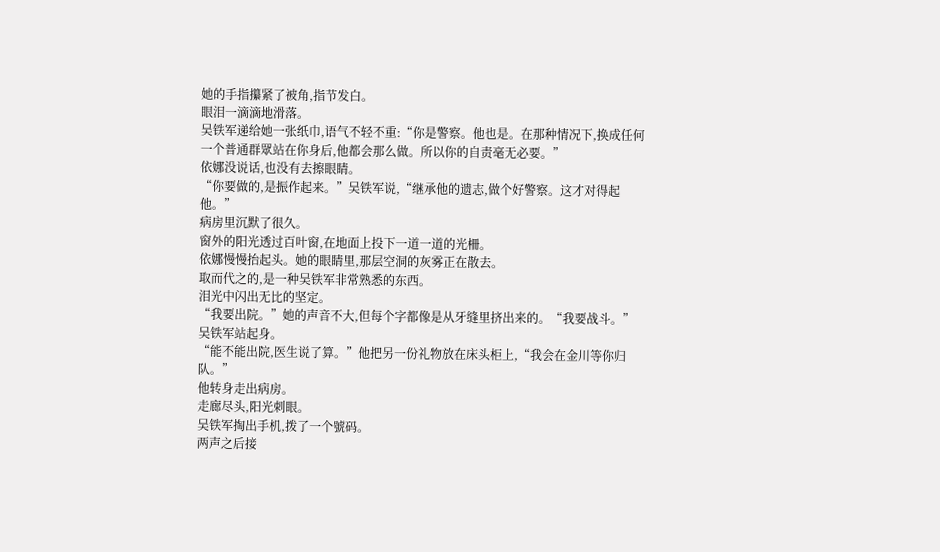她的手指攥紧了被角,指节发白。
眼泪一滴滴地滑落。
吴铁军递给她一张纸巾,语气不轻不重:“你是警察。他也是。在那种情况下,换成任何一个普通群眾站在你身后,他都会那么做。所以你的自责毫无必要。”
依娜没说话,也没有去擦眼睛。
“你要做的,是振作起来。”吴铁军说,“继承他的遗志,做个好警察。这才对得起他。”
病房里沉默了很久。
窗外的阳光透过百叶窗,在地面上投下一道一道的光柵。
依娜慢慢抬起头。她的眼睛里,那层空洞的灰雾正在散去。
取而代之的,是一种吴铁军非常熟悉的东西。
泪光中闪出无比的坚定。
“我要出院。”她的声音不大,但每个字都像是从牙缝里挤出来的。“我要战斗。”
吴铁军站起身。
“能不能出院,医生说了算。”他把另一份礼物放在床头柜上,“我会在金川等你归队。”
他转身走出病房。
走廊尽头,阳光刺眼。
吴铁军掏出手机,拨了一个號码。
两声之后接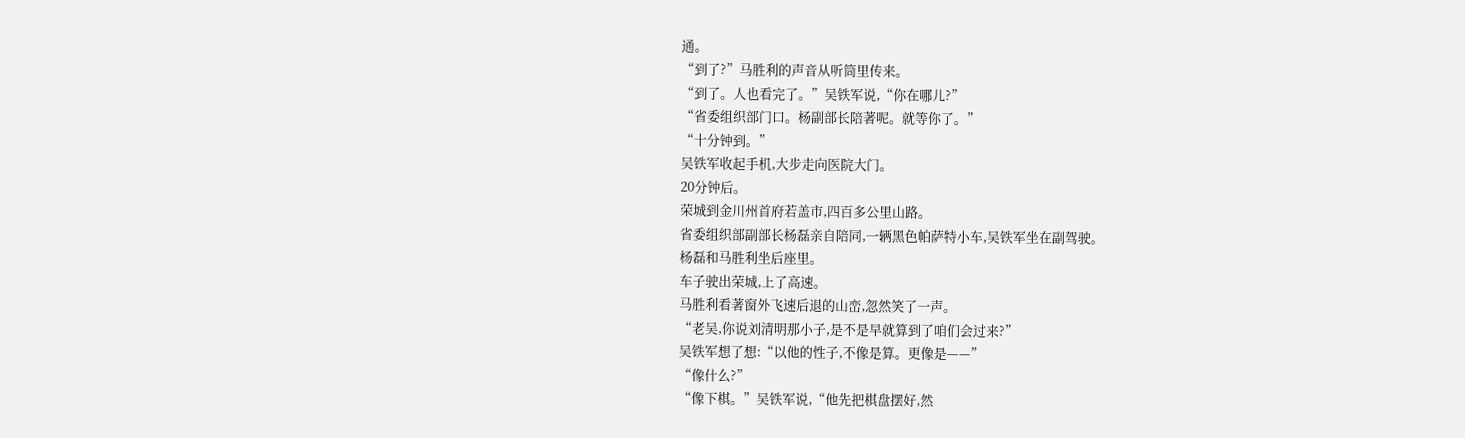通。
“到了?”马胜利的声音从听筒里传来。
“到了。人也看完了。”吴铁军说,“你在哪儿?”
“省委组织部门口。杨副部长陪著呢。就等你了。”
“十分钟到。”
吴铁军收起手机,大步走向医院大门。
20分钟后。
荣城到金川州首府若盖市,四百多公里山路。
省委组织部副部长杨磊亲自陪同,一辆黑色帕萨特小车,吴铁军坐在副驾驶。
杨磊和马胜利坐后座里。
车子驶出荣城,上了高速。
马胜利看著窗外飞速后退的山峦,忽然笑了一声。
“老吴,你说刘清明那小子,是不是早就算到了咱们会过来?”
吴铁军想了想:“以他的性子,不像是算。更像是——”
“像什么?”
“像下棋。”吴铁军说,“他先把棋盘摆好,然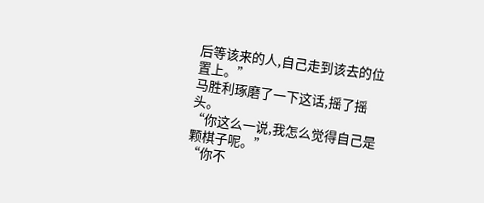后等该来的人,自己走到该去的位置上。”
马胜利琢磨了一下这话,摇了摇头。
“你这么一说,我怎么觉得自己是颗棋子呢。”
“你不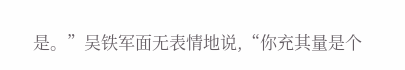是。”吴铁军面无表情地说,“你充其量是个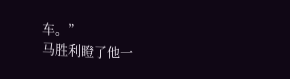车。”
马胜利瞪了他一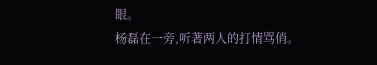眼。
杨磊在一旁,听著两人的打情骂俏。